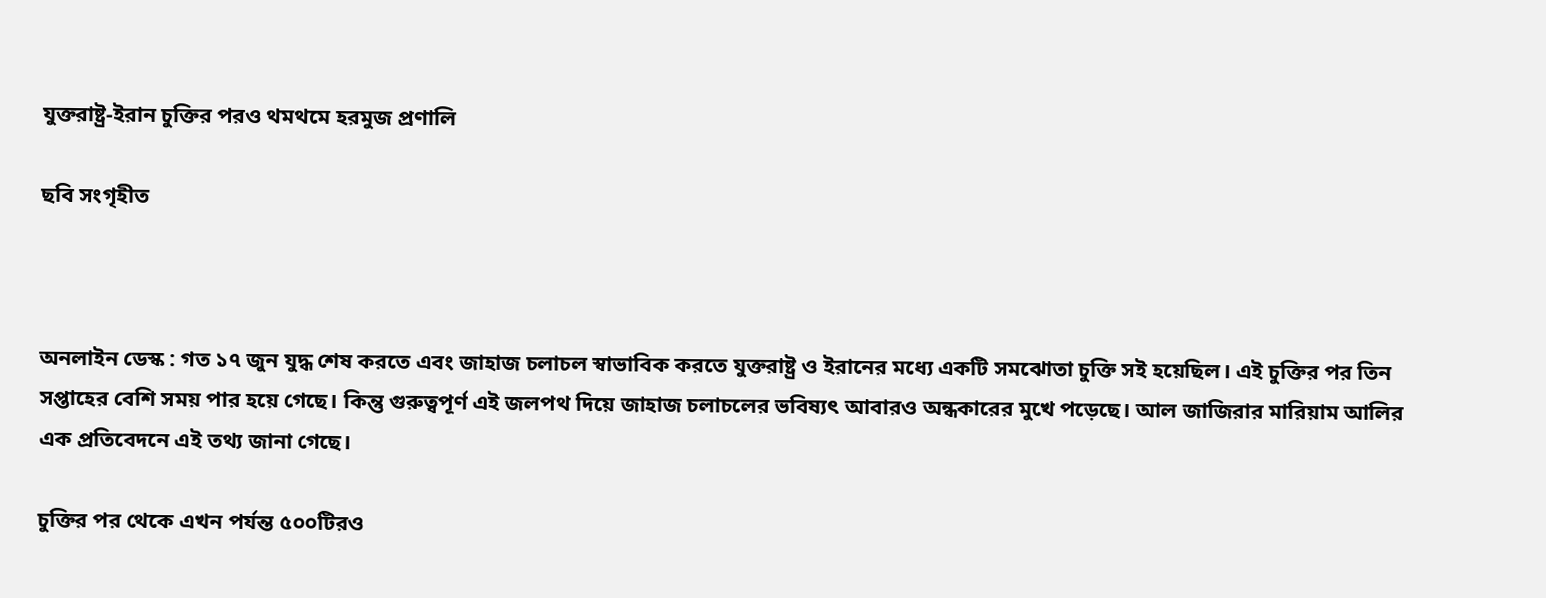যুক্তরাষ্ট্র-ইরান চুক্তির পরও থমথমে হরমুজ প্রণালি

ছবি সংগৃহীত



অনলাইন ডেস্ক : গত ১৭ জুন যুদ্ধ শেষ করতে এবং জাহাজ চলাচল স্বাভাবিক করতে যুক্তরাষ্ট্র ও ইরানের মধ্যে একটি সমঝোতা চুক্তি সই হয়েছিল। এই চুক্তির পর তিন সপ্তাহের বেশি সময় পার হয়ে গেছে। কিন্তু গুরুত্বপূর্ণ এই জলপথ দিয়ে জাহাজ চলাচলের ভবিষ্যৎ আবারও অন্ধকারের মুখে পড়েছে। আল জাজিরার মারিয়াম আলির এক প্রতিবেদনে এই তথ্য জানা গেছে।

চুক্তির পর থেকে এখন পর্যন্ত ৫০০টিরও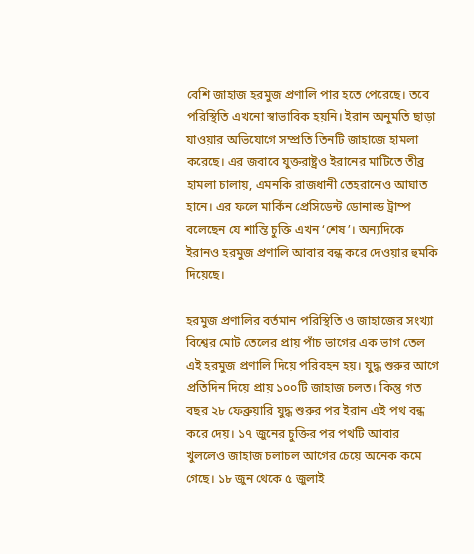বেশি জাহাজ হরমুজ প্রণালি পার হতে পেরেছে। তবে পরিস্থিতি এখনো স্বাভাবিক হয়নি। ইরান অনুমতি ছাড়া যাওয়ার অভিযোগে সম্প্রতি তিনটি জাহাজে হামলা করেছে। এর জবাবে যুক্তরাষ্ট্রও ইরানের মাটিতে তীব্র হামলা চালায়, এমনকি রাজধানী তেহরানেও আঘাত হানে। এর ফলে মার্কিন প্রেসিডেন্ট ডোনাল্ড ট্রাম্প বলেছেন যে শান্তি চুক্তি এখন ‘শেষ’। অন্যদিকে ইরানও হরমুজ প্রণালি আবার বন্ধ করে দেওয়ার হুমকি দিয়েছে।

হরমুজ প্রণালির বর্তমান পরিস্থিতি ও জাহাজের সংখ্যা
বিশ্বের মোট তেলের প্রায় পাঁচ ভাগের এক ভাগ তেল এই হরমুজ প্রণালি দিয়ে পরিবহন হয়। যুদ্ধ শুরুর আগে প্রতিদিন দিয়ে প্রায় ১০০টি জাহাজ চলত। কিন্তু গত বছর ২৮ ফেব্রুয়ারি যুদ্ধ শুরুর পর ইরান এই পথ বন্ধ করে দেয়। ১৭ জুনের চুক্তির পর পথটি আবার খুললেও জাহাজ চলাচল আগের চেয়ে অনেক কমে গেছে। ১৮ জুন থেকে ৫ জুলাই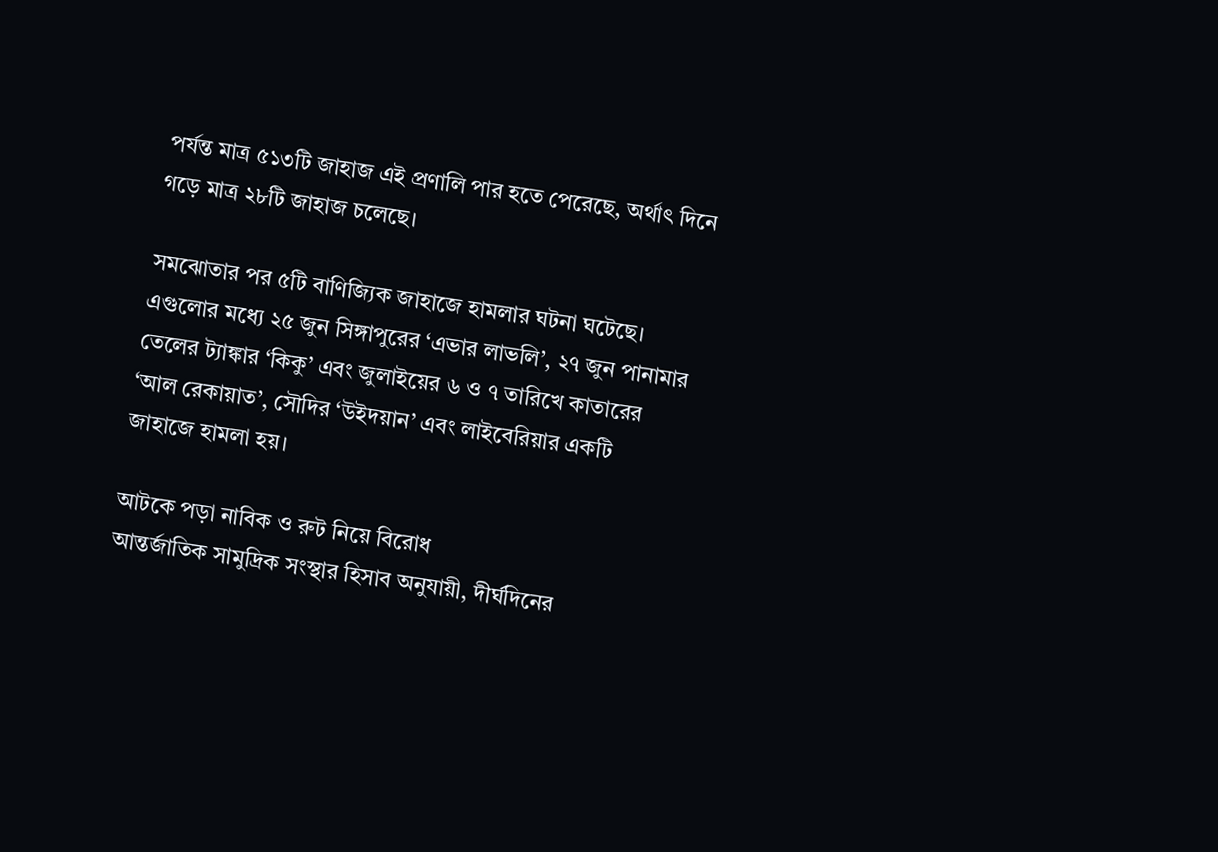পর্যন্ত মাত্র ৫১৩টি জাহাজ এই প্রণালি পার হতে পেরেছে, অর্থাৎ দিনে গড়ে মাত্র ২৮টি জাহাজ চলেছে।

সমঝোতার পর ৫টি বাণিজ্যিক জাহাজে হামলার ঘটনা ঘটেছে। এগুলোর মধ্যে ২৫ জুন সিঙ্গাপুরের ‘এভার লাভলি’, ২৭ জুন পানামার তেলের ট্যাঙ্কার ‘কিকু’ এবং জুলাইয়ের ৬ ও ৭ তারিখে কাতারের ‘আল রেকায়াত’, সৌদির ‘উইদয়ান’ এবং লাইবেরিয়ার একটি জাহাজে হামলা হয়।

আটকে পড়া নাবিক ও রুট নিয়ে বিরোধ
আন্তর্জাতিক সামুদ্রিক সংস্থার হিসাব অনুযায়ী, দীর্ঘদিনের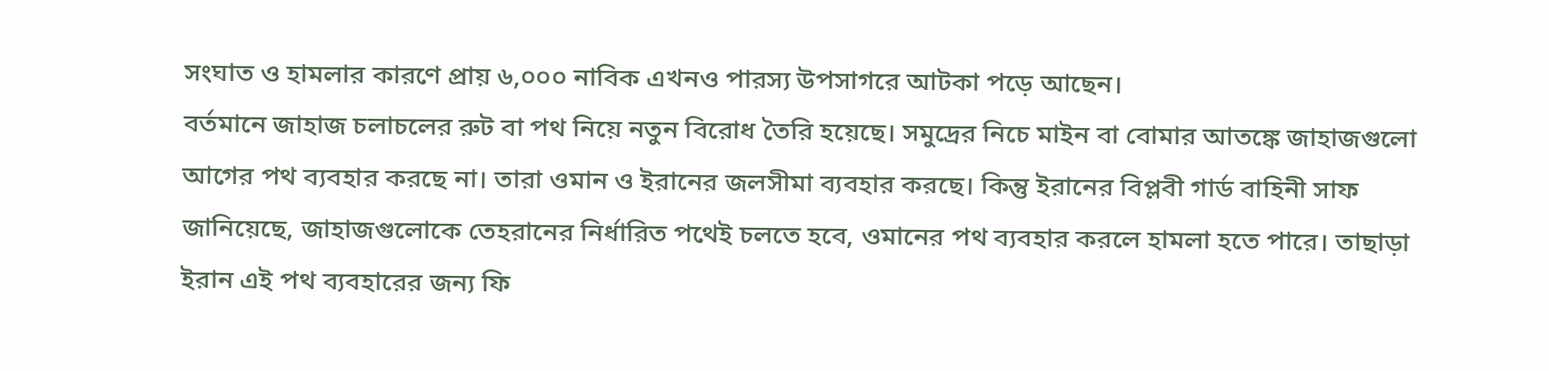সংঘাত ও হামলার কারণে প্রায় ৬,০০০ নাবিক এখনও পারস্য উপসাগরে আটকা পড়ে আছেন।
বর্তমানে জাহাজ চলাচলের রুট বা পথ নিয়ে নতুন বিরোধ তৈরি হয়েছে। সমুদ্রের নিচে মাইন বা বোমার আতঙ্কে জাহাজগুলো আগের পথ ব্যবহার করছে না। তারা ওমান ও ইরানের জলসীমা ব্যবহার করছে। কিন্তু ইরানের বিপ্লবী গার্ড বাহিনী সাফ জানিয়েছে, জাহাজগুলোকে তেহরানের নির্ধারিত পথেই চলতে হবে, ওমানের পথ ব্যবহার করলে হামলা হতে পারে। তাছাড়া ইরান এই পথ ব্যবহারের জন্য ফি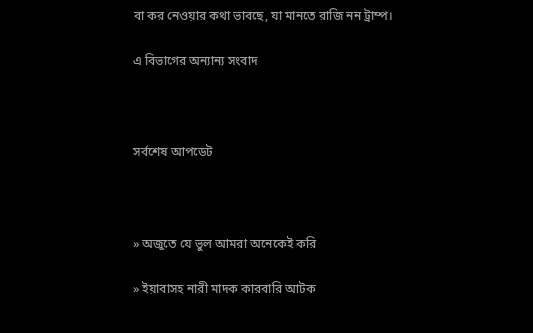বা কর নেওয়ার কথা ভাবছে, যা মানতে রাজি নন ট্রাম্প।

এ বিভাগের অন্যান্য সংবাদ



সর্বশেষ আপডেট



» অজুতে যে ভুল আমরা অনেকেই করি

» ইয়াবাসহ নারী মাদক কারবারি আটক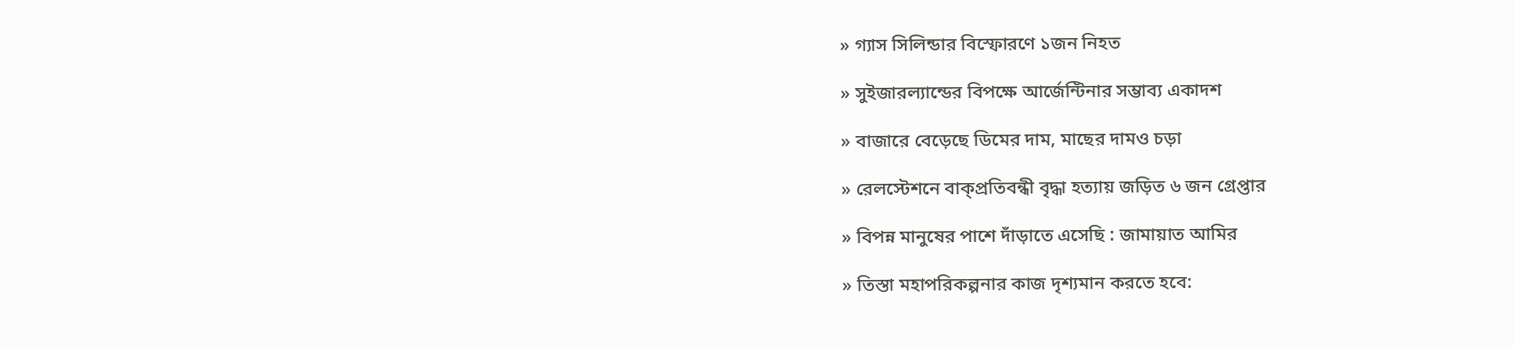» গ্যাস সিলিন্ডার বিস্ফোরণে ১জন নিহত

» সুইজারল্যান্ডের বিপক্ষে আর্জেন্টিনার সম্ভাব্য একাদশ

» বাজারে বেড়েছে ডিমের দাম, মাছের দামও চড়া

» রেলস্টেশনে বাক্‌প্রতিবন্ধী বৃদ্ধা হত্যায় জড়িত ৬ জন গ্রেপ্তার

» বিপন্ন মানুষের পাশে দাঁড়াতে এসেছি : জামায়াত আমির

» তিস্তা মহাপরিকল্পনার কাজ দৃশ্যমান করতে হবে: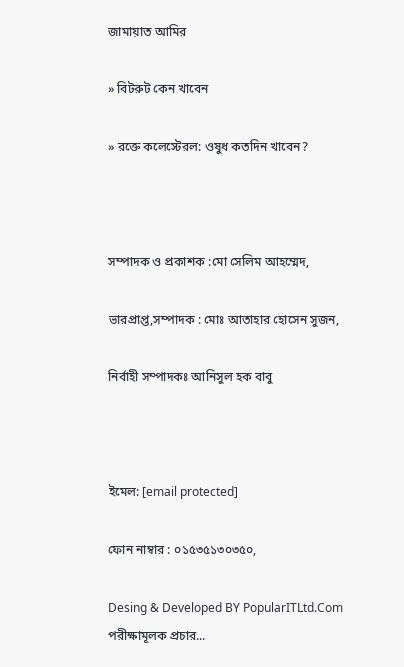জামায়াত আমির

» বিটরুট কেন খাবেন

» রক্তে কলেস্টেরল: ওষুধ কতদিন খাবেন?



সম্পাদক ও প্রকাশক :মো সেলিম আহম্মেদ,

ভারপ্রাপ্ত,সম্পাদক : মোঃ আতাহার হোসেন সুজন,

নির্বাহী সম্পাদকঃ আনিসুল হক বাবু



ইমেল: [email protected]

ফোন নাম্বার : ০১৫৩৫১৩০৩৫০,

Desing & Developed BY PopularITLtd.Com
পরীক্ষামূলক প্রচার...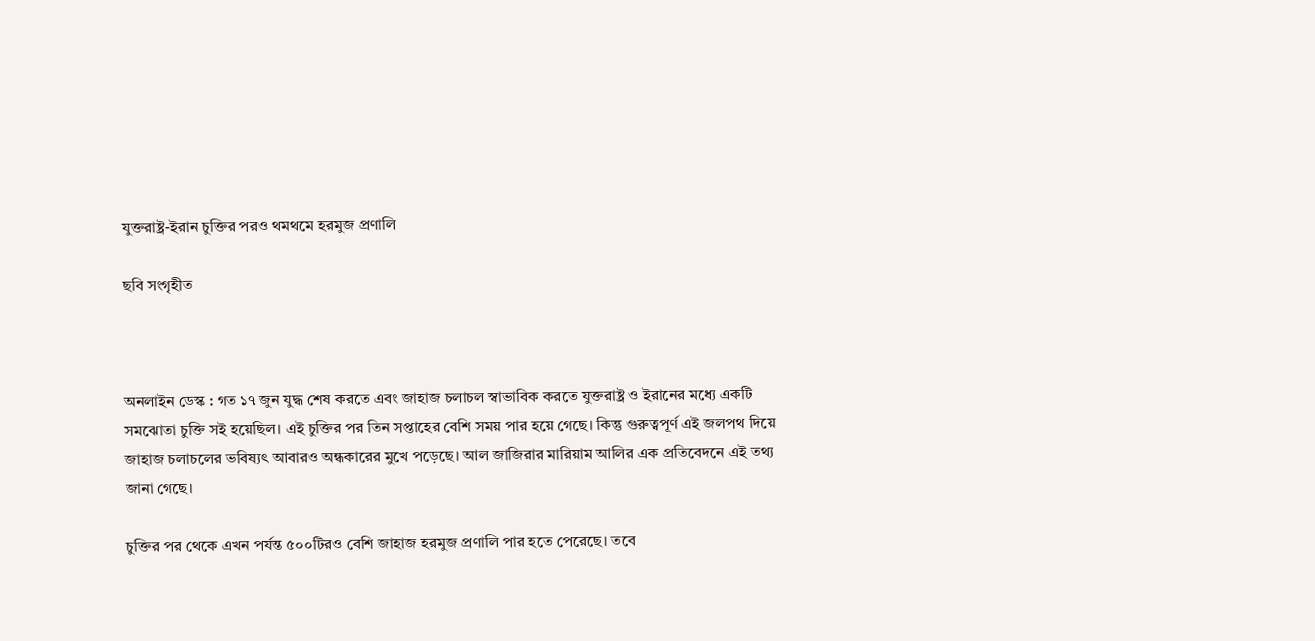যুক্তরাষ্ট্র-ইরান চুক্তির পরও থমথমে হরমুজ প্রণালি

ছবি সংগৃহীত



অনলাইন ডেস্ক : গত ১৭ জুন যুদ্ধ শেষ করতে এবং জাহাজ চলাচল স্বাভাবিক করতে যুক্তরাষ্ট্র ও ইরানের মধ্যে একটি সমঝোতা চুক্তি সই হয়েছিল। এই চুক্তির পর তিন সপ্তাহের বেশি সময় পার হয়ে গেছে। কিন্তু গুরুত্বপূর্ণ এই জলপথ দিয়ে জাহাজ চলাচলের ভবিষ্যৎ আবারও অন্ধকারের মুখে পড়েছে। আল জাজিরার মারিয়াম আলির এক প্রতিবেদনে এই তথ্য জানা গেছে।

চুক্তির পর থেকে এখন পর্যন্ত ৫০০টিরও বেশি জাহাজ হরমুজ প্রণালি পার হতে পেরেছে। তবে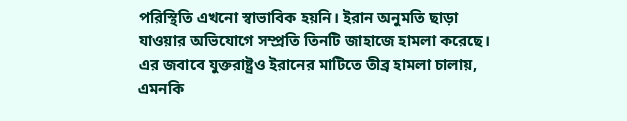পরিস্থিতি এখনো স্বাভাবিক হয়নি। ইরান অনুমতি ছাড়া যাওয়ার অভিযোগে সম্প্রতি তিনটি জাহাজে হামলা করেছে। এর জবাবে যুক্তরাষ্ট্রও ইরানের মাটিতে তীব্র হামলা চালায়, এমনকি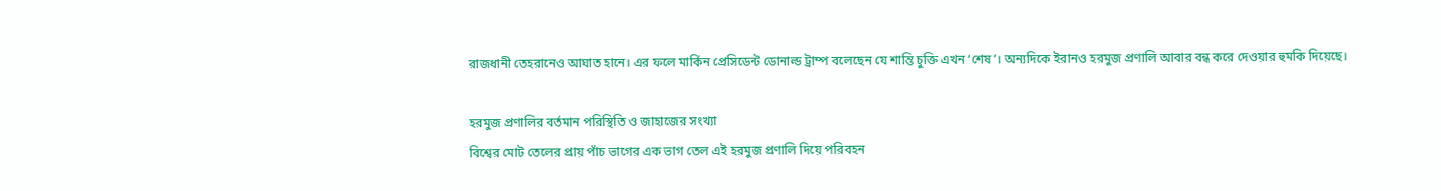রাজধানী তেহরানেও আঘাত হানে। এর ফলে মার্কিন প্রেসিডেন্ট ডোনাল্ড ট্রাম্প বলেছেন যে শান্তি চুক্তি এখন ‘শেষ’। অন্যদিকে ইরানও হরমুজ প্রণালি আবার বন্ধ করে দেওয়ার হুমকি দিয়েছে।

হরমুজ প্রণালির বর্তমান পরিস্থিতি ও জাহাজের সংখ্যা
বিশ্বের মোট তেলের প্রায় পাঁচ ভাগের এক ভাগ তেল এই হরমুজ প্রণালি দিয়ে পরিবহন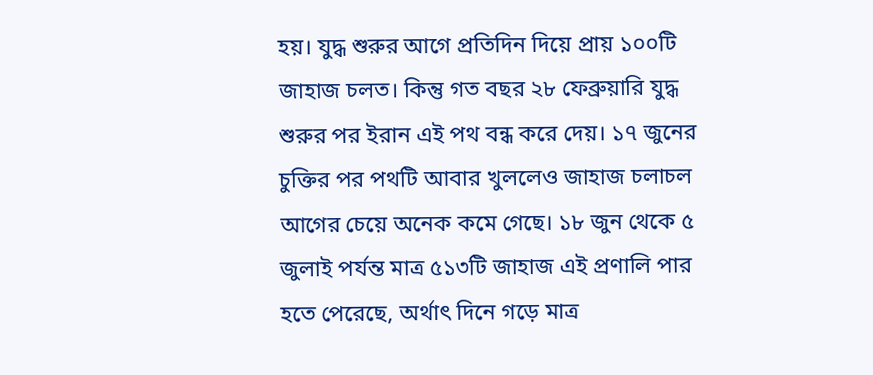হয়। যুদ্ধ শুরুর আগে প্রতিদিন দিয়ে প্রায় ১০০টি জাহাজ চলত। কিন্তু গত বছর ২৮ ফেব্রুয়ারি যুদ্ধ শুরুর পর ইরান এই পথ বন্ধ করে দেয়। ১৭ জুনের চুক্তির পর পথটি আবার খুললেও জাহাজ চলাচল আগের চেয়ে অনেক কমে গেছে। ১৮ জুন থেকে ৫ জুলাই পর্যন্ত মাত্র ৫১৩টি জাহাজ এই প্রণালি পার হতে পেরেছে, অর্থাৎ দিনে গড়ে মাত্র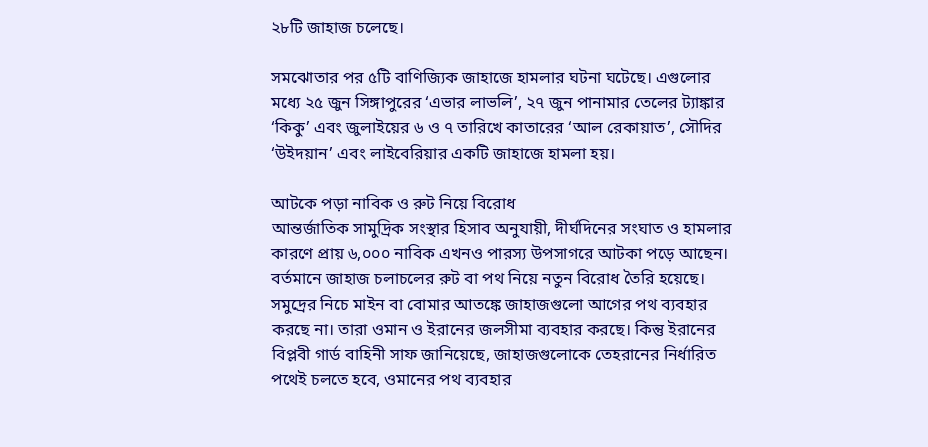২৮টি জাহাজ চলেছে।

সমঝোতার পর ৫টি বাণিজ্যিক জাহাজে হামলার ঘটনা ঘটেছে। এগুলোর মধ্যে ২৫ জুন সিঙ্গাপুরের ‘এভার লাভলি’, ২৭ জুন পানামার তেলের ট্যাঙ্কার ‘কিকু’ এবং জুলাইয়ের ৬ ও ৭ তারিখে কাতারের ‘আল রেকায়াত’, সৌদির ‘উইদয়ান’ এবং লাইবেরিয়ার একটি জাহাজে হামলা হয়।

আটকে পড়া নাবিক ও রুট নিয়ে বিরোধ
আন্তর্জাতিক সামুদ্রিক সংস্থার হিসাব অনুযায়ী, দীর্ঘদিনের সংঘাত ও হামলার কারণে প্রায় ৬,০০০ নাবিক এখনও পারস্য উপসাগরে আটকা পড়ে আছেন।
বর্তমানে জাহাজ চলাচলের রুট বা পথ নিয়ে নতুন বিরোধ তৈরি হয়েছে। সমুদ্রের নিচে মাইন বা বোমার আতঙ্কে জাহাজগুলো আগের পথ ব্যবহার করছে না। তারা ওমান ও ইরানের জলসীমা ব্যবহার করছে। কিন্তু ইরানের বিপ্লবী গার্ড বাহিনী সাফ জানিয়েছে, জাহাজগুলোকে তেহরানের নির্ধারিত পথেই চলতে হবে, ওমানের পথ ব্যবহার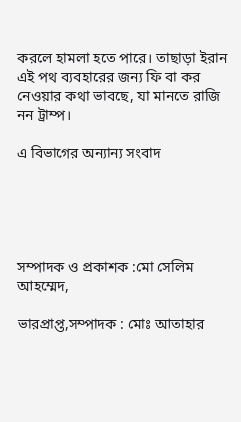করলে হামলা হতে পারে। তাছাড়া ইরান এই পথ ব্যবহারের জন্য ফি বা কর নেওয়ার কথা ভাবছে, যা মানতে রাজি নন ট্রাম্প।

এ বিভাগের অন্যান্য সংবাদ





সম্পাদক ও প্রকাশক :মো সেলিম আহম্মেদ,

ভারপ্রাপ্ত,সম্পাদক : মোঃ আতাহার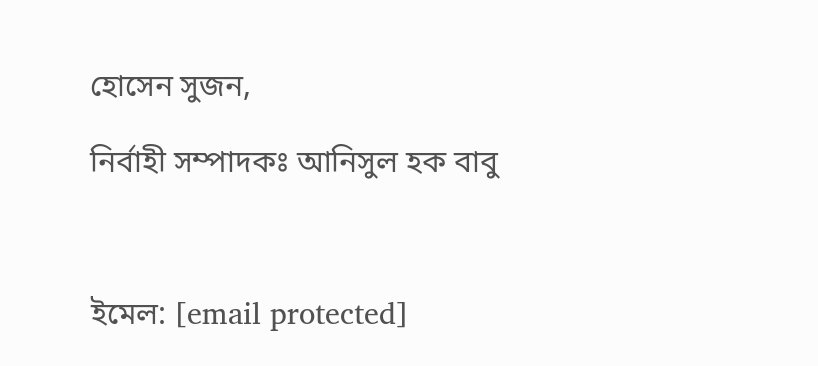হোসেন সুজন,

নির্বাহী সম্পাদকঃ আনিসুল হক বাবু



ইমেল: [email protected]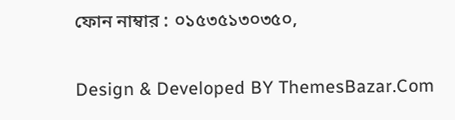ফোন নাম্বার : ০১৫৩৫১৩০৩৫০,

Design & Developed BY ThemesBazar.Com